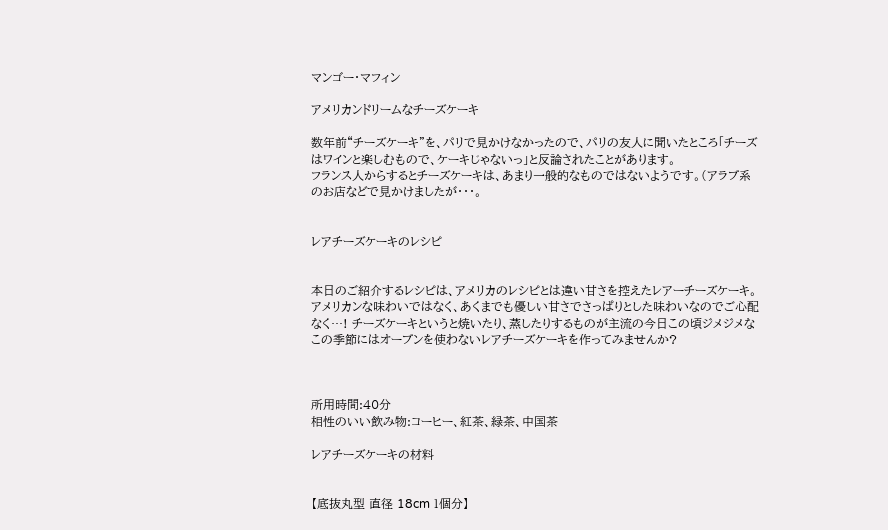マンゴー・マフィン

アメリカンドリームなチーズケーキ

数年前“チーズケーキ”を、パリで見かけなかったので、パリの友人に聞いたところ「チーズはワインと楽しむもので、ケーキじゃないっ」と反論されたことがあります。
フランス人からするとチーズケーキは、あまり一般的なものではないようです。(アラブ系のお店などで見かけましたが・・・。


レアチーズケーキのレシピ


本日のご紹介するレシピは、アメリカのレシピとは違い甘さを控えたレアーチーズケーキ。
アメリカンな味わいではなく、あくまでも優しい甘さでさっぱりとした味わいなのでご心配なく…! チーズケーキというと焼いたり、蒸したりするものが主流の今日この頃ジメジメなこの季節にはオーブンを使わないレアチーズケーキを作ってみませんか?



所用時間:40分
相性のいい飲み物:コーヒー、紅茶、緑茶、中国茶

レアチーズケーキの材料


【底抜丸型 直径 18cm 1個分】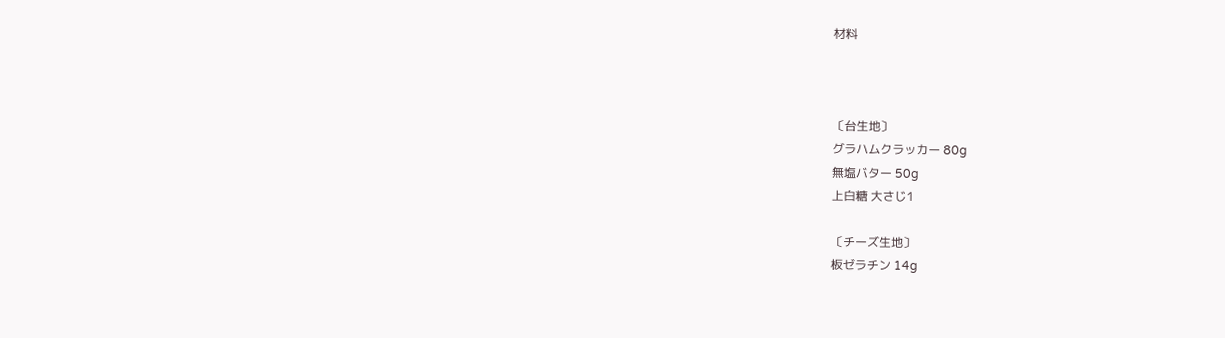材料



〔台生地〕
グラハムクラッカー 80g
無塩バター 50g
上白糖 大さじ1

〔チーズ生地〕
板ゼラチン 14g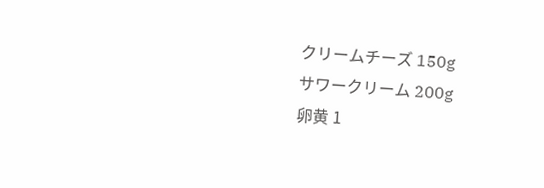クリームチーズ 150g
サワークリーム 200g
卵黄 1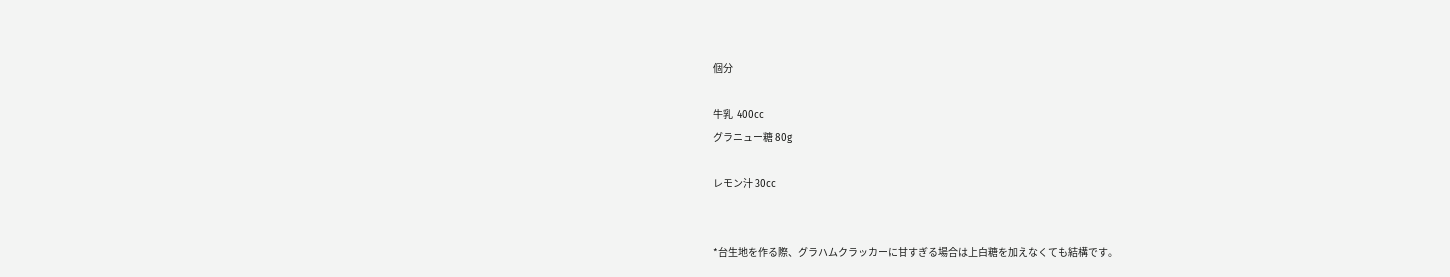個分

牛乳  400cc
グラニュー糖 80g

レモン汁 30cc


*台生地を作る際、グラハムクラッカーに甘すぎる場合は上白糖を加えなくても結構です。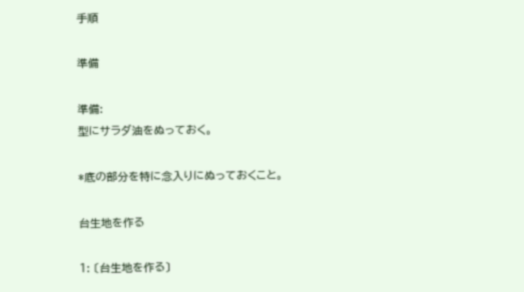手順

準備

準備:
型にサラダ油をぬっておく。

*底の部分を特に念入りにぬっておくこと。

台生地を作る

1: 〔台生地を作る〕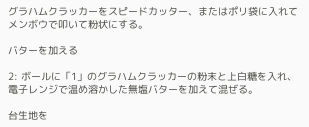グラハムクラッカーをスピードカッター、またはポリ袋に入れてメンボウで叩いて粉状にする。

バターを加える

2: ボールに「1」のグラハムクラッカーの粉末と上白糖を入れ、電子レンジで温め溶かした無塩バターを加えて混ぜる。

台生地を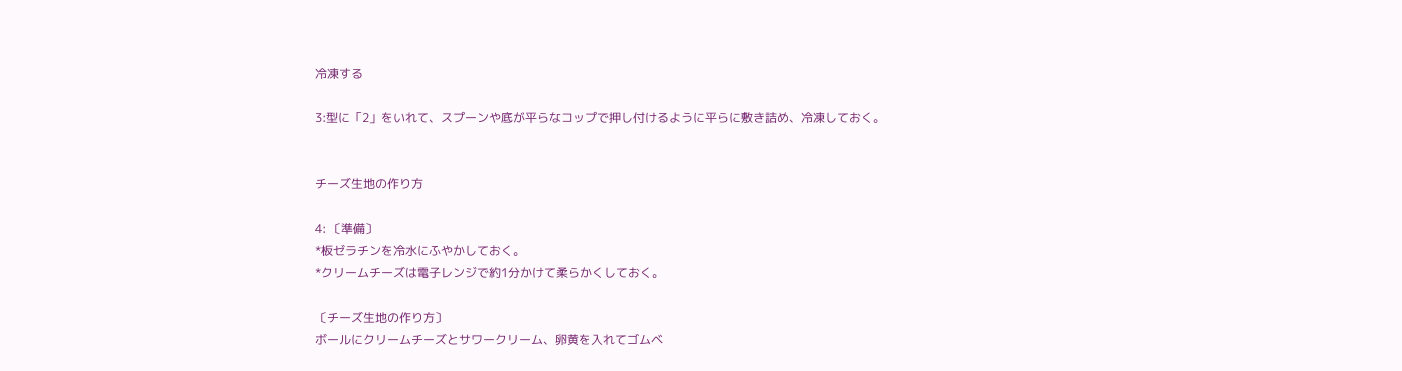冷凍する

3:型に「2」をいれて、スプーンや底が平らなコップで押し付けるように平らに敷き詰め、冷凍しておく。


チーズ生地の作り方

4: 〔準備〕
*板ゼラチンを冷水にふやかしておく。
*クリームチーズは電子レンジで約1分かけて柔らかくしておく。

〔チーズ生地の作り方〕
ボールにクリームチーズとサワークリーム、卵黄を入れてゴムベ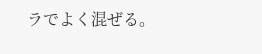ラでよく混ぜる。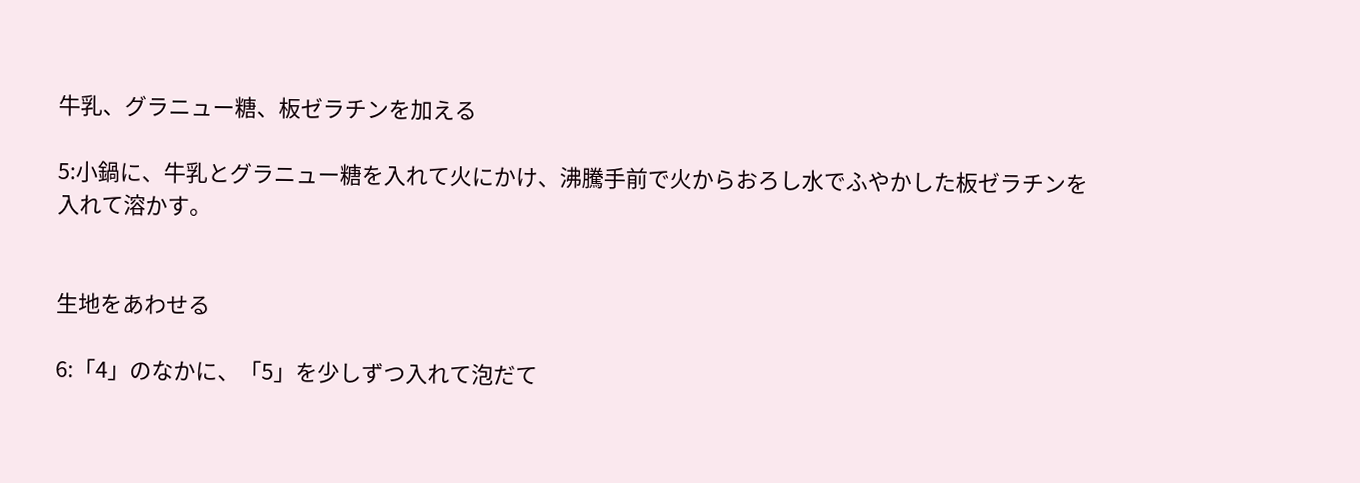牛乳、グラニュー糖、板ゼラチンを加える

5:小鍋に、牛乳とグラニュー糖を入れて火にかけ、沸騰手前で火からおろし水でふやかした板ゼラチンを入れて溶かす。


生地をあわせる

6:「4」のなかに、「5」を少しずつ入れて泡だて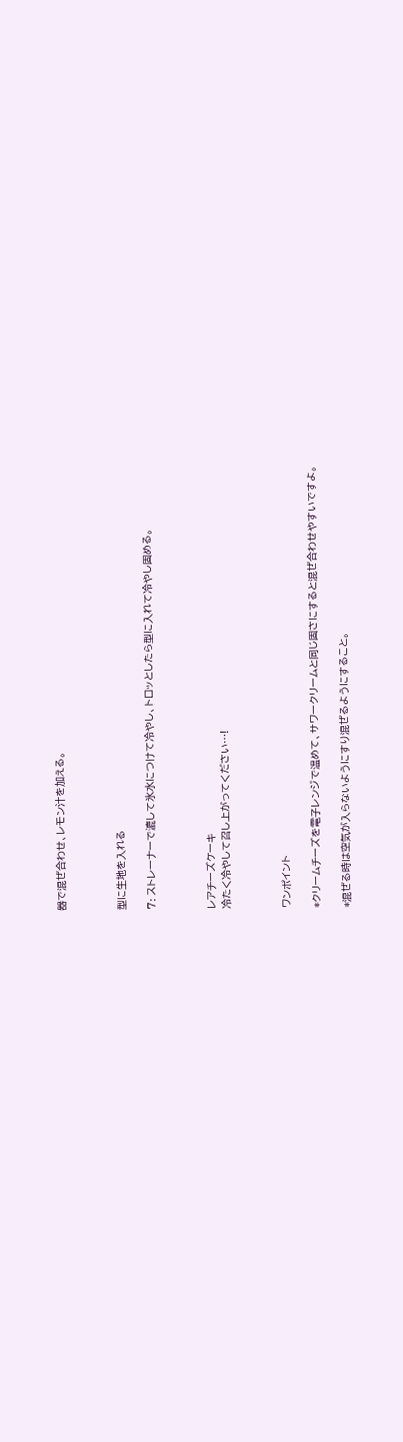器で混ぜ合わせ、レモン汁を加える。



型に生地を入れる

7: ストレーナーで漉して氷水につけて冷やし、トロッとしたら型に入れて冷やし固める。



レアチーズケーキ
冷たく冷やして召し上がってください…!



ワンポイント

*クリームチーズを電子レンジで温めて、サワークリームと同じ固さにすると混ぜ合わせやすいですよ。

*混ぜる時は空気が入らないようにすり混ぜるようにすること。